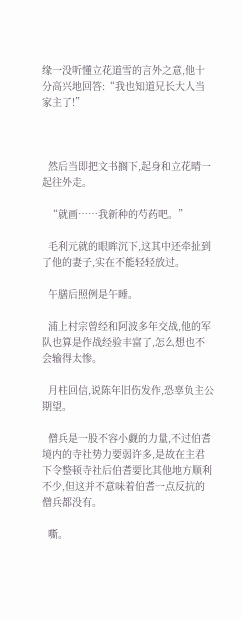缘一没听懂立花道雪的言外之意,他十分高兴地回答:“我也知道兄长大人当家主了!”



  然后当即把文书搁下,起身和立花晴一起往外走。

  “就画……我新种的芍药吧。”

  毛利元就的眼眸沉下,这其中还牵扯到了他的妻子,实在不能轻轻放过。

  午膳后照例是午睡。

  浦上村宗曾经和阿波多年交战,他的军队也算是作战经验丰富了,怎么想也不会输得太惨。

  月柱回信,说陈年旧伤发作,恐辜负主公期望。

  僧兵是一股不容小觑的力量,不过伯耆境内的寺社势力要弱许多,是故在主君下令整顿寺社后伯耆要比其他地方顺利不少,但这并不意味着伯耆一点反抗的僧兵都没有。

  嘶。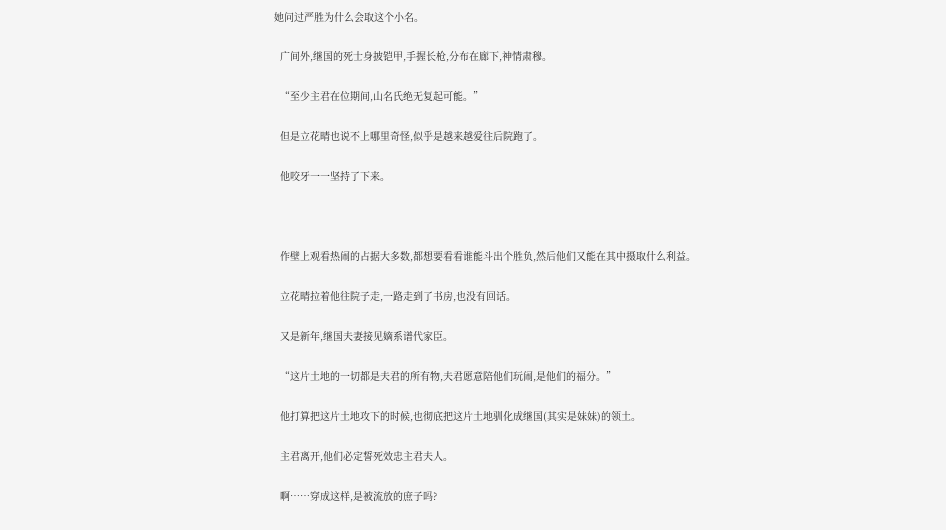她问过严胜为什么会取这个小名。

  广间外,继国的死士身披铠甲,手握长枪,分布在廊下,神情肃穆。

  “至少主君在位期间,山名氏绝无复起可能。”

  但是立花晴也说不上哪里奇怪,似乎是越来越爱往后院跑了。

  他咬牙一一坚持了下来。



  作壁上观看热闹的占据大多数,都想要看看谁能斗出个胜负,然后他们又能在其中摄取什么利益。

  立花晴拉着他往院子走,一路走到了书房,也没有回话。

  又是新年,继国夫妻接见嫡系谱代家臣。

  “这片土地的一切都是夫君的所有物,夫君愿意陪他们玩闹,是他们的福分。”

  他打算把这片土地攻下的时候,也彻底把这片土地驯化成继国(其实是妹妹)的领土。

  主君离开,他们必定誓死效忠主君夫人。

  啊……穿成这样,是被流放的庶子吗?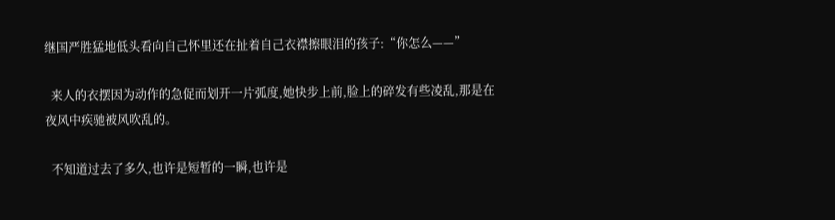继国严胜猛地低头看向自己怀里还在扯着自己衣襟擦眼泪的孩子:“你怎么——”

  来人的衣摆因为动作的急促而划开一片弧度,她快步上前,脸上的碎发有些凌乱,那是在夜风中疾驰被风吹乱的。

  不知道过去了多久,也许是短暂的一瞬,也许是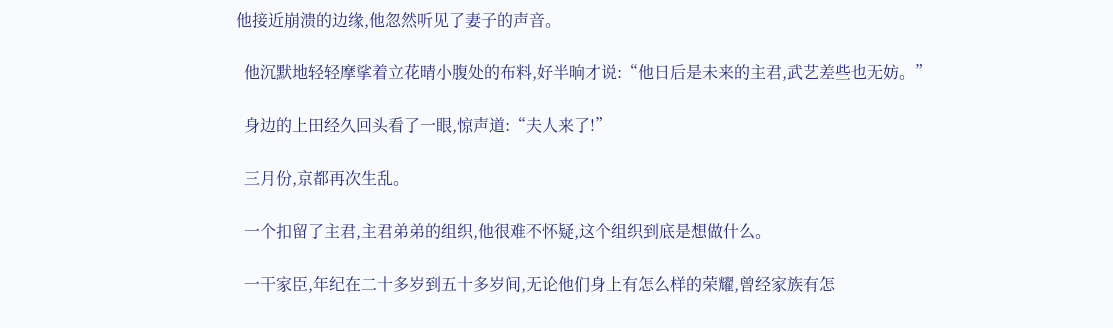他接近崩溃的边缘,他忽然听见了妻子的声音。

  他沉默地轻轻摩挲着立花晴小腹处的布料,好半晌才说:“他日后是未来的主君,武艺差些也无妨。”

  身边的上田经久回头看了一眼,惊声道:“夫人来了!”

  三月份,京都再次生乱。

  一个扣留了主君,主君弟弟的组织,他很难不怀疑,这个组织到底是想做什么。

  一干家臣,年纪在二十多岁到五十多岁间,无论他们身上有怎么样的荣耀,曾经家族有怎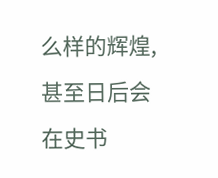么样的辉煌,甚至日后会在史书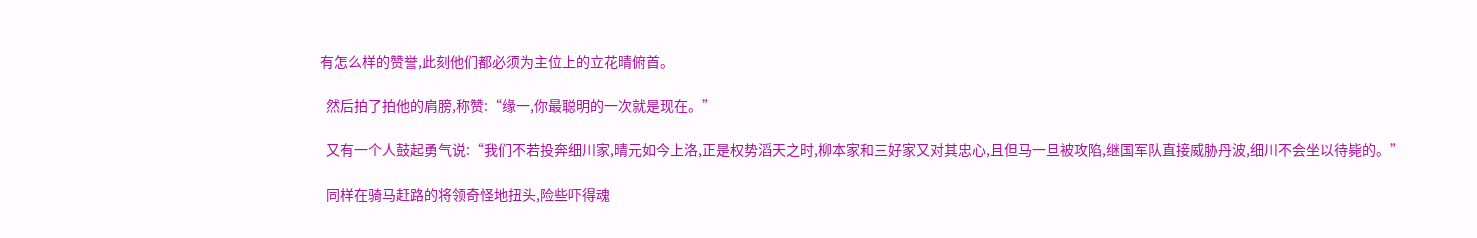有怎么样的赞誉,此刻他们都必须为主位上的立花晴俯首。

  然后拍了拍他的肩膀,称赞:“缘一,你最聪明的一次就是现在。”

  又有一个人鼓起勇气说:“我们不若投奔细川家,晴元如今上洛,正是权势滔天之时,柳本家和三好家又对其忠心,且但马一旦被攻陷,继国军队直接威胁丹波,细川不会坐以待毙的。”

  同样在骑马赶路的将领奇怪地扭头,险些吓得魂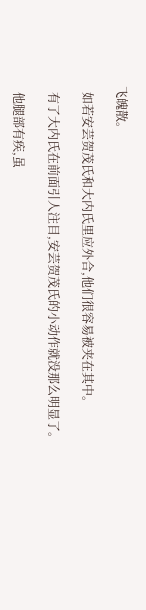飞魄散。

  如若安芸贺茂氏和大内氏里应外合,他们很容易被夹在其中。

  有了大内氏在前面引人注目,安芸贺茂氏的小动作就没那么明显了。

  他腿部有疾,虽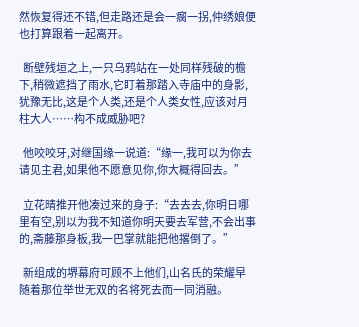然恢复得还不错,但走路还是会一瘸一拐,仲绣娘便也打算跟着一起离开。

  断壁残垣之上,一只乌鸦站在一处同样残破的檐下,稍微遮挡了雨水,它盯着那踏入寺庙中的身影,犹豫无比,这是个人类,还是个人类女性,应该对月柱大人……构不成威胁吧?

  他咬咬牙,对继国缘一说道:“缘一,我可以为你去请见主君,如果他不愿意见你,你大概得回去。”

  立花晴推开他凑过来的身子:“去去去,你明日哪里有空,别以为我不知道你明天要去军营,不会出事的,斋藤那身板,我一巴掌就能把他撂倒了。”

  新组成的堺幕府可顾不上他们,山名氏的荣耀早随着那位举世无双的名将死去而一同消融。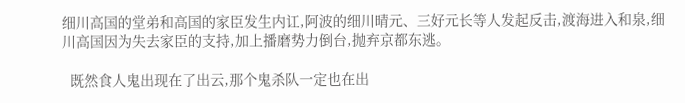细川高国的堂弟和高国的家臣发生内讧,阿波的细川晴元、三好元长等人发起反击,渡海进入和泉,细川高国因为失去家臣的支持,加上播磨势力倒台,抛弃京都东逃。

  既然食人鬼出现在了出云,那个鬼杀队一定也在出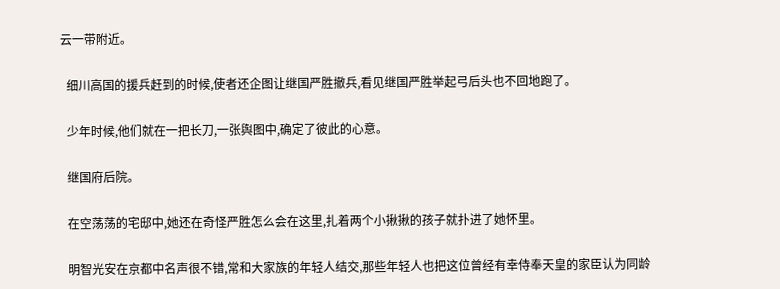云一带附近。

  细川高国的援兵赶到的时候,使者还企图让继国严胜撤兵,看见继国严胜举起弓后头也不回地跑了。

  少年时候,他们就在一把长刀,一张舆图中,确定了彼此的心意。

  继国府后院。

  在空荡荡的宅邸中,她还在奇怪严胜怎么会在这里,扎着两个小揪揪的孩子就扑进了她怀里。

  明智光安在京都中名声很不错,常和大家族的年轻人结交,那些年轻人也把这位曾经有幸侍奉天皇的家臣认为同龄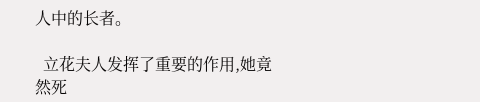人中的长者。

  立花夫人发挥了重要的作用,她竟然死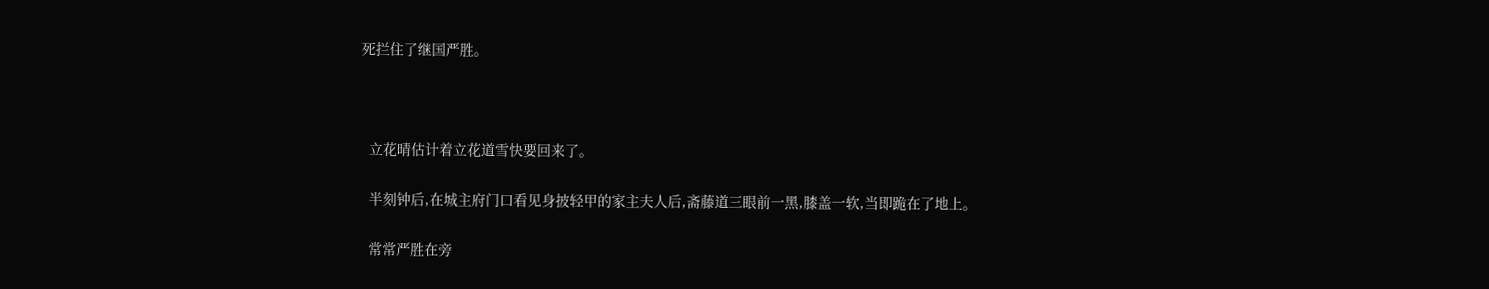死拦住了继国严胜。



  立花晴估计着立花道雪快要回来了。

  半刻钟后,在城主府门口看见身披轻甲的家主夫人后,斋藤道三眼前一黑,膝盖一软,当即跪在了地上。

  常常严胜在旁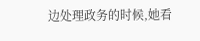边处理政务的时候,她看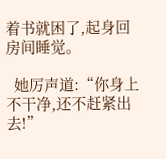着书就困了,起身回房间睡觉。

  她厉声道:“你身上不干净,还不赶紧出去!”